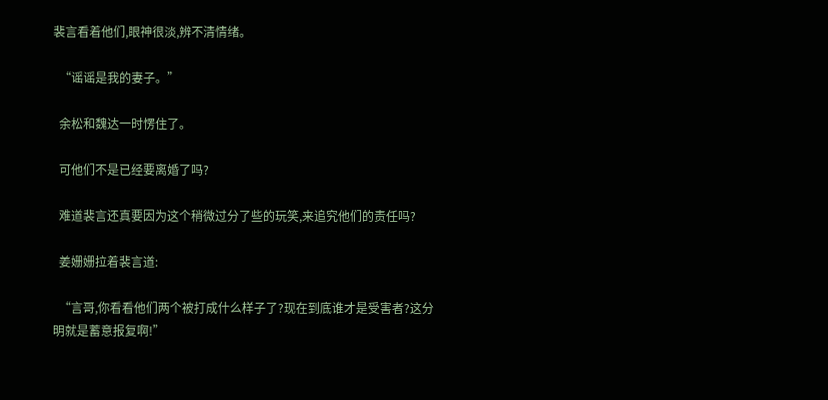裴言看着他们,眼神很淡,辨不清情绪。

  “谣谣是我的妻子。”

  余松和魏达一时愣住了。

  可他们不是已经要离婚了吗?

  难道裴言还真要因为这个稍微过分了些的玩笑,来追究他们的责任吗?

  姜姗姗拉着裴言道:

  “言哥,你看看他们两个被打成什么样子了?现在到底谁才是受害者?这分明就是蓄意报复啊!”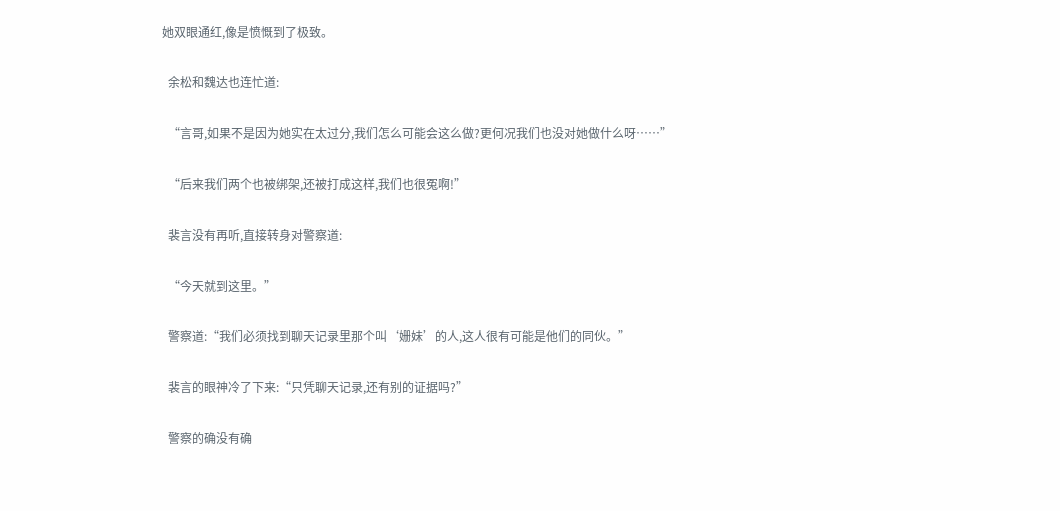她双眼通红,像是愤慨到了极致。

  余松和魏达也连忙道:

  “言哥,如果不是因为她实在太过分,我们怎么可能会这么做?更何况我们也没对她做什么呀……”

  “后来我们两个也被绑架,还被打成这样,我们也很冤啊!”

  裴言没有再听,直接转身对警察道:

  “今天就到这里。”

  警察道:“我们必须找到聊天记录里那个叫‘姗妹’的人,这人很有可能是他们的同伙。”

  裴言的眼神冷了下来:“只凭聊天记录,还有别的证据吗?”

  警察的确没有确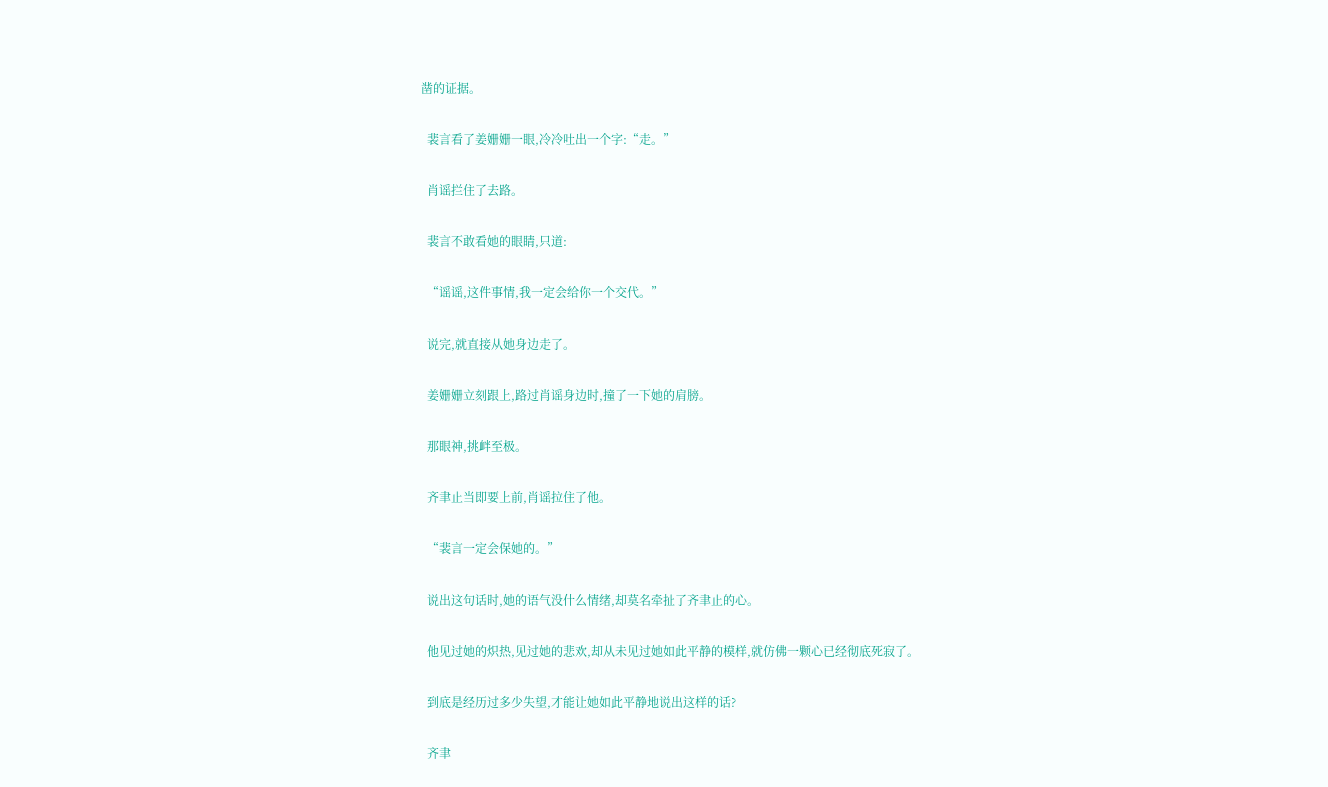凿的证据。

  裴言看了姜姗姗一眼,冷冷吐出一个字:“走。”

  肖谣拦住了去路。

  裴言不敢看她的眼睛,只道:

  “谣谣,这件事情,我一定会给你一个交代。”

  说完,就直接从她身边走了。

  姜姗姗立刻跟上,路过肖谣身边时,撞了一下她的肩膀。

  那眼神,挑衅至极。

  齐聿止当即要上前,肖谣拉住了他。

  “裴言一定会保她的。”

  说出这句话时,她的语气没什么情绪,却莫名牵扯了齐聿止的心。

  他见过她的炽热,见过她的悲欢,却从未见过她如此平静的模样,就仿佛一颗心已经彻底死寂了。

  到底是经历过多少失望,才能让她如此平静地说出这样的话?

  齐聿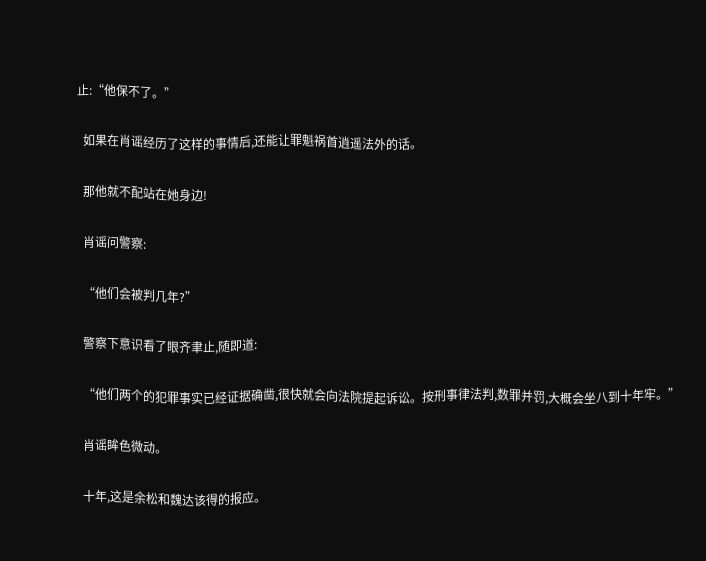止:“他保不了。”

  如果在肖谣经历了这样的事情后,还能让罪魁祸首逍遥法外的话。

  那他就不配站在她身边!

  肖谣问警察:

  “他们会被判几年?”

  警察下意识看了眼齐聿止,随即道:

  “他们两个的犯罪事实已经证据确凿,很快就会向法院提起诉讼。按刑事律法判,数罪并罚,大概会坐八到十年牢。”

  肖谣眸色微动。

  十年,这是余松和魏达该得的报应。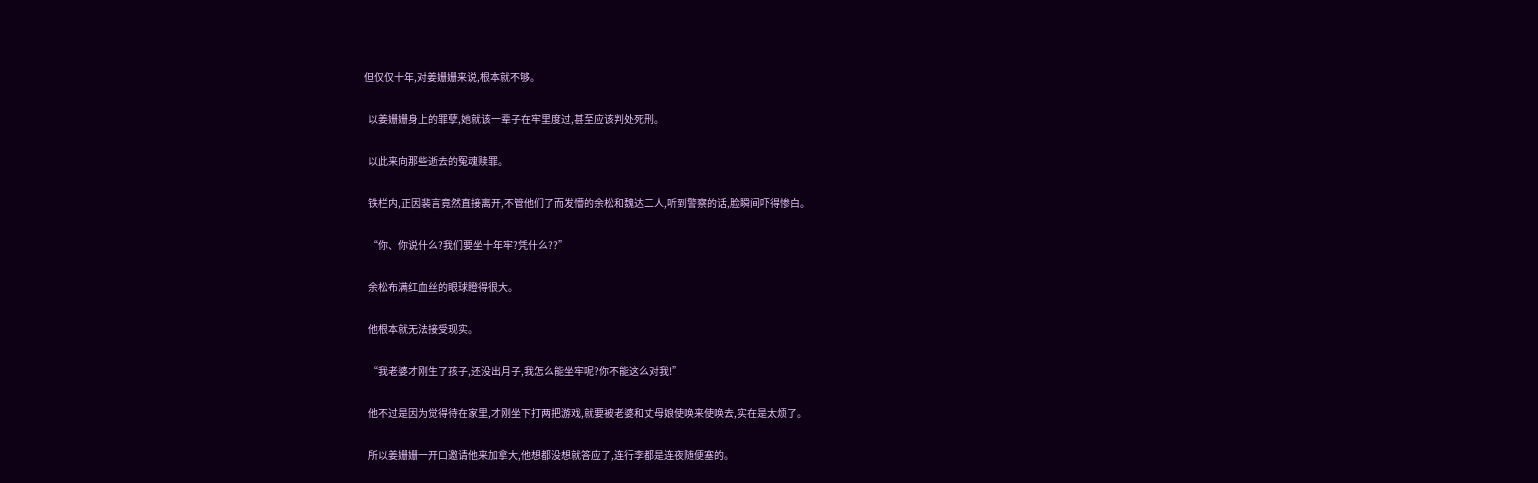但仅仅十年,对姜姗姗来说,根本就不够。

  以姜姗姗身上的罪孽,她就该一辈子在牢里度过,甚至应该判处死刑。

  以此来向那些逝去的冤魂赎罪。

  铁栏内,正因裴言竟然直接离开,不管他们了而发懵的余松和魏达二人,听到警察的话,脸瞬间吓得惨白。

  “你、你说什么?我们要坐十年牢?凭什么??”

  余松布满红血丝的眼球瞪得很大。

  他根本就无法接受现实。

  “我老婆才刚生了孩子,还没出月子,我怎么能坐牢呢?你不能这么对我!”

  他不过是因为觉得待在家里,才刚坐下打两把游戏,就要被老婆和丈母娘使唤来使唤去,实在是太烦了。

  所以姜姗姗一开口邀请他来加拿大,他想都没想就答应了,连行李都是连夜随便塞的。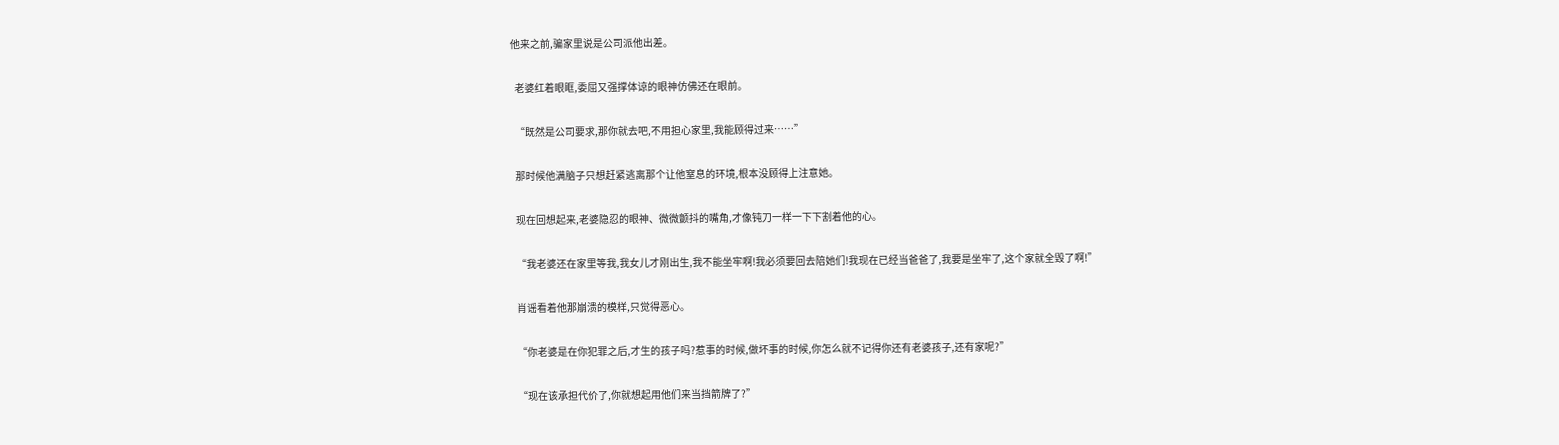他来之前,骗家里说是公司派他出差。

  老婆红着眼眶,委屈又强撑体谅的眼神仿佛还在眼前。

  “既然是公司要求,那你就去吧,不用担心家里,我能顾得过来……”

  那时候他满脑子只想赶紧逃离那个让他窒息的环境,根本没顾得上注意她。

  现在回想起来,老婆隐忍的眼神、微微颤抖的嘴角,才像钝刀一样一下下割着他的心。

  “我老婆还在家里等我,我女儿才刚出生,我不能坐牢啊!我必须要回去陪她们!我现在已经当爸爸了,我要是坐牢了,这个家就全毁了啊!”

  肖谣看着他那崩溃的模样,只觉得恶心。

  “你老婆是在你犯罪之后,才生的孩子吗?惹事的时候,做坏事的时候,你怎么就不记得你还有老婆孩子,还有家呢?”

  “现在该承担代价了,你就想起用他们来当挡箭牌了?”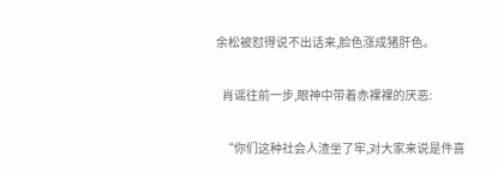余松被怼得说不出话来,脸色涨成猪肝色。

  肖谣往前一步,眼神中带着赤裸裸的厌恶:

  “你们这种社会人渣坐了牢,对大家来说是件喜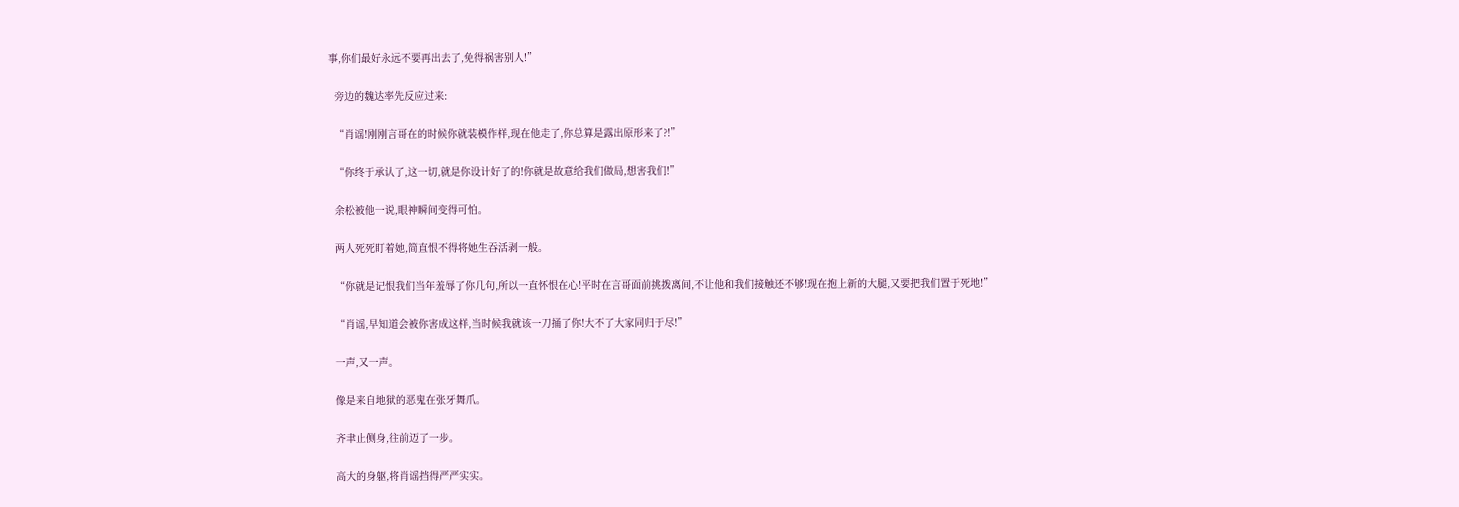事,你们最好永远不要再出去了,免得祸害别人!”

  旁边的魏达率先反应过来:

  “肖谣!刚刚言哥在的时候你就装模作样,现在他走了,你总算是露出原形来了?!”

  “你终于承认了,这一切,就是你设计好了的!你就是故意给我们做局,想害我们!”

  余松被他一说,眼神瞬间变得可怕。

  两人死死盯着她,简直恨不得将她生吞活剥一般。

  “你就是记恨我们当年羞辱了你几句,所以一直怀恨在心!平时在言哥面前挑拨离间,不让他和我们接触还不够!现在抱上新的大腿,又要把我们置于死地!”

  “肖谣,早知道会被你害成这样,当时候我就该一刀捅了你!大不了大家同归于尽!”

  一声,又一声。

  像是来自地狱的恶鬼在张牙舞爪。

  齐聿止侧身,往前迈了一步。

  高大的身躯,将肖谣挡得严严实实。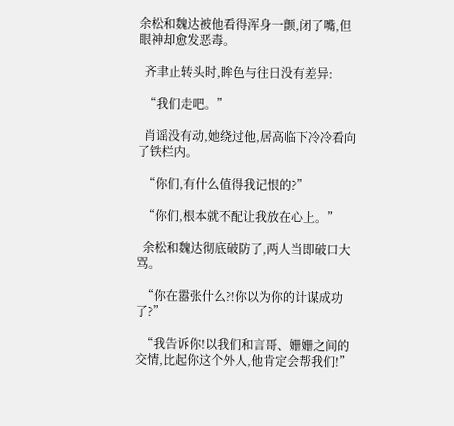余松和魏达被他看得浑身一颤,闭了嘴,但眼神却愈发恶毒。

  齐聿止转头时,眸色与往日没有差异:

  “我们走吧。”

  肖谣没有动,她绕过他,居高临下冷冷看向了铁栏内。

  “你们,有什么值得我记恨的?”

  “你们,根本就不配让我放在心上。”

  余松和魏达彻底破防了,两人当即破口大骂。

  “你在嚣张什么?!你以为你的计谋成功了?”

  “我告诉你!以我们和言哥、姗姗之间的交情,比起你这个外人,他肯定会帮我们!”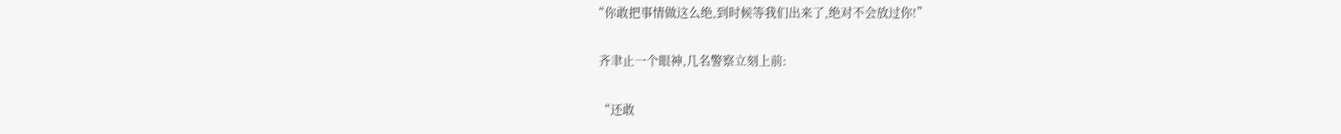“你敢把事情做这么绝,到时候等我们出来了,绝对不会放过你!”

  齐聿止一个眼神,几名警察立刻上前:

  “还敢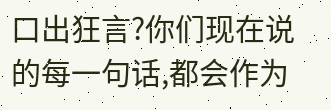口出狂言?你们现在说的每一句话,都会作为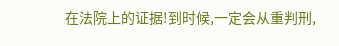在法院上的证据!到时候,一定会从重判刑,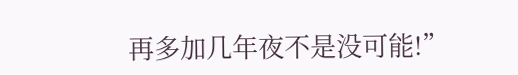再多加几年夜不是没可能!”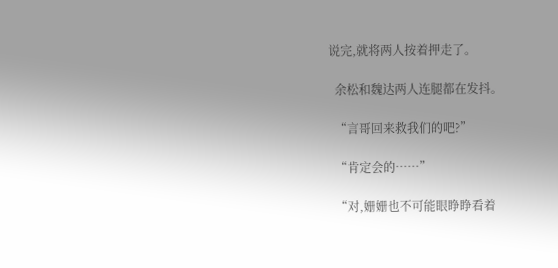说完,就将两人按着押走了。

  余松和魏达两人连腿都在发抖。

  “言哥回来救我们的吧?”

  “肯定会的……”

  “对,姗姗也不可能眼睁睁看着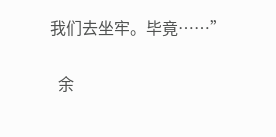我们去坐牢。毕竟……”

  余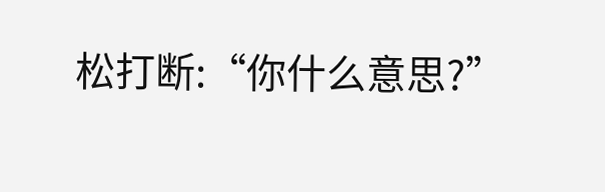松打断:“你什么意思?”